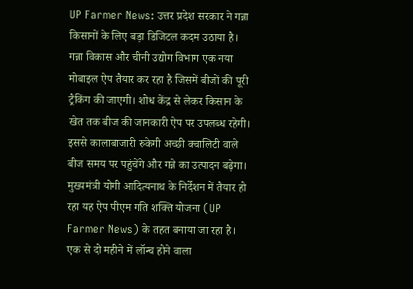UP Farmer News: उत्तर प्रदेश सरकार ने गन्ना किसानों के लिए बड़ा डिजिटल कदम उठाया है। गन्ना विकास और चीनी उद्योग विभाग एक नया मोबाइल ऐप तैयार कर रहा है जिसमें बीजों की पूरी ट्रैकिंग की जाएगी। शोध केंद्र से लेकर किसान के खेत तक बीज की जानकारी ऐप पर उपलब्ध रहेगी। इससे कालाबाजारी रुकेगी अच्छी क्वालिटी वाले बीज समय पर पहुंचेंगे और गन्ने का उत्पादन बढ़ेगा। मुख्यमंत्री योगी आदित्यनाथ के निर्देशन में तैयार हो रहा यह ऐप पीएम गति शक्ति योजना (UP Farmer News) के तहत बनाया जा रहा है। एक से दो महीने में लॉन्च होने वाला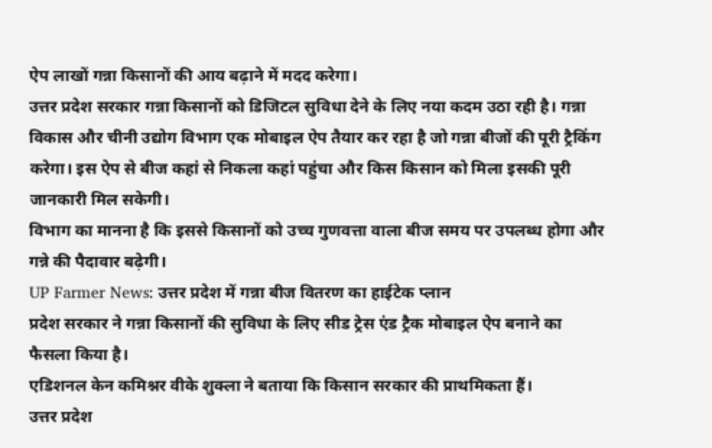ऐप लाखों गन्ना किसानों की आय बढ़ाने में मदद करेगा।
उत्तर प्रदेश सरकार गन्ना किसानों को डिजिटल सुविधा देने के लिए नया कदम उठा रही है। गन्ना विकास और चीनी उद्योग विभाग एक मोबाइल ऐप तैयार कर रहा है जो गन्ना बीजों की पूरी ट्रैकिंग करेगा। इस ऐप से बीज कहां से निकला कहां पहुंचा और किस किसान को मिला इसकी पूरी जानकारी मिल सकेगी।
विभाग का मानना है कि इससे किसानों को उच्च गुणवत्ता वाला बीज समय पर उपलब्ध होगा और गन्ने की पैदावार बढ़ेगी।
UP Farmer News: उत्तर प्रदेश में गन्ना बीज वितरण का हाईटेक प्लान
प्रदेश सरकार ने गन्ना किसानों की सुविधा के लिए सीड ट्रेस एंड ट्रैक मोबाइल ऐप बनाने का फैसला किया है।
एडिशनल केन कमिश्नर वीके शुक्ला ने बताया कि किसान सरकार की प्राथमिकता हैं।
उत्तर प्रदेश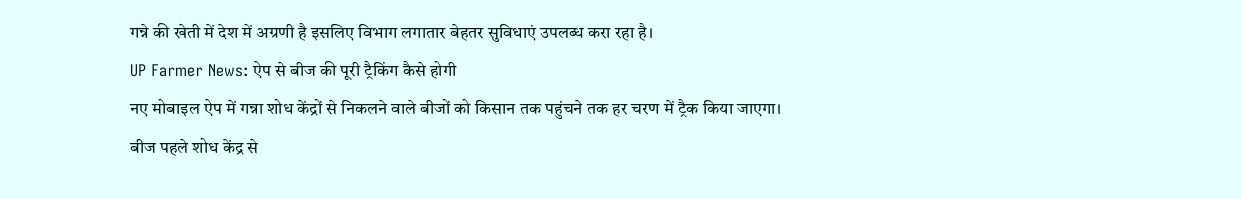गन्ने की खेती में देश में अग्रणी है इसलिए विभाग लगातार बेहतर सुविधाएं उपलब्ध करा रहा है।
UP Farmer News: ऐप से बीज की पूरी ट्रैकिंग कैसे होगी
नए मोबाइल ऐप में गन्ना शोध केंद्रों से निकलने वाले बीजों को किसान तक पहुंचने तक हर चरण में ट्रैक किया जाएगा।
बीज पहले शोध केंद्र से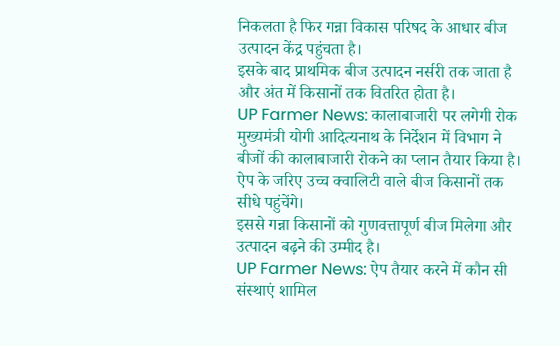निकलता है फिर गन्ना विकास परिषद के आधार बीज उत्पादन केंद्र पहुंचता है।
इसके बाद प्राथमिक बीज उत्पादन नर्सरी तक जाता है और अंत में किसानों तक वितरित होता है।
UP Farmer News: कालाबाजारी पर लगेगी रोक
मुख्यमंत्री योगी आदित्यनाथ के निर्देशन में विभाग ने बीजों की कालाबाजारी रोकने का प्लान तैयार किया है।
ऐप के जरिए उच्च क्वालिटी वाले बीज किसानों तक सीधे पहुंचेंगे।
इससे गन्ना किसानों को गुणवत्तापूर्ण बीज मिलेगा और उत्पादन बढ़ने की उम्मीद है।
UP Farmer News: ऐप तैयार करने में कौन सी संस्थाएं शामिल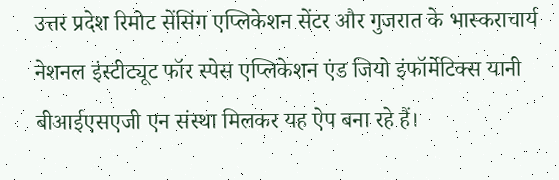उत्तर प्रदेश रिमोट सेंसिंग एप्लिकेशन सेंटर और गुजरात के भास्कराचार्य नेशनल इंस्टीट्यूट फॉर स्पेस एप्लिकेशन एंड जियो इंफॉर्मेटिक्स यानी बीआईएसएजी एन संस्था मिलकर यह ऐप बना रहे हैं।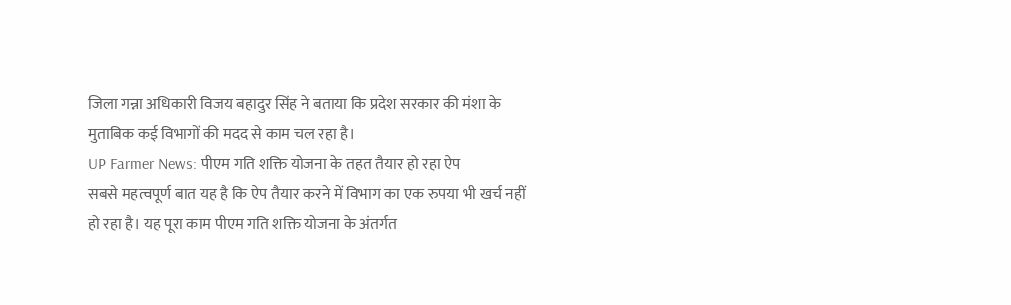जिला गन्ना अधिकारी विजय बहादुर सिंह ने बताया कि प्रदेश सरकार की मंशा के मुताबिक कई विभागों की मदद से काम चल रहा है।
UP Farmer News: पीएम गति शक्ति योजना के तहत तैयार हो रहा ऐप
सबसे महत्वपूर्ण बात यह है कि ऐप तैयार करने में विभाग का एक रुपया भी खर्च नहीं हो रहा है। यह पूरा काम पीएम गति शक्ति योजना के अंतर्गत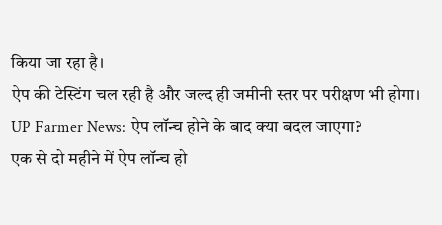किया जा रहा है।
ऐप की टेस्टिंग चल रही है और जल्द ही जमीनी स्तर पर परीक्षण भी होगा।
UP Farmer News: ऐप लॉन्च होने के बाद क्या बदल जाएगा?
एक से दो महीने में ऐप लॉन्च हो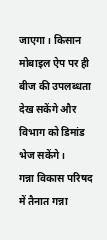जाएगा। किसान मोबाइल ऐप पर ही बीज की उपलब्धता देख सकेंगे और विभाग को डिमांड भेज सकेंगे।
गन्ना विकास परिषद में तैनात गन्ना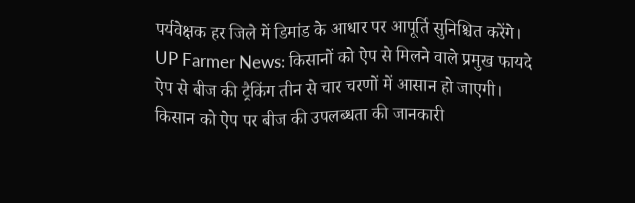पर्यवेक्षक हर जिले में डिमांड के आधार पर आपूर्ति सुनिश्चित करेंगे।
UP Farmer News: किसानों को ऐप से मिलने वाले प्रमुख फायदे
ऐप से बीज की ट्रैकिंग तीन से चार चरणों में आसान हो जाएगी। किसान को ऐप पर बीज की उपलब्धता की जानकारी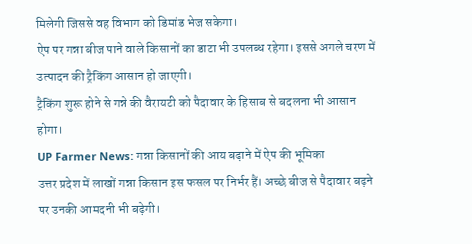मिलेगी जिससे वह विभाग को डिमांड भेज सकेगा।
ऐप पर गन्ना बीज पाने वाले किसानों का डाटा भी उपलब्ध रहेगा। इससे अगले चरण में उत्पादन की ट्रैकिंग आसान हो जाएगी।
ट्रैकिंग शुरू होने से गन्ने की वैरायटी को पैदावार के हिसाब से बदलना भी आसान होगा।
UP Farmer News: गन्ना किसानों की आय बढ़ाने में ऐप की भूमिका
उत्तर प्रदेश में लाखों गन्ना किसान इस फसल पर निर्भर हैं। अच्छे बीज से पैदावार बढ़ने पर उनकी आमदनी भी बढ़ेगी।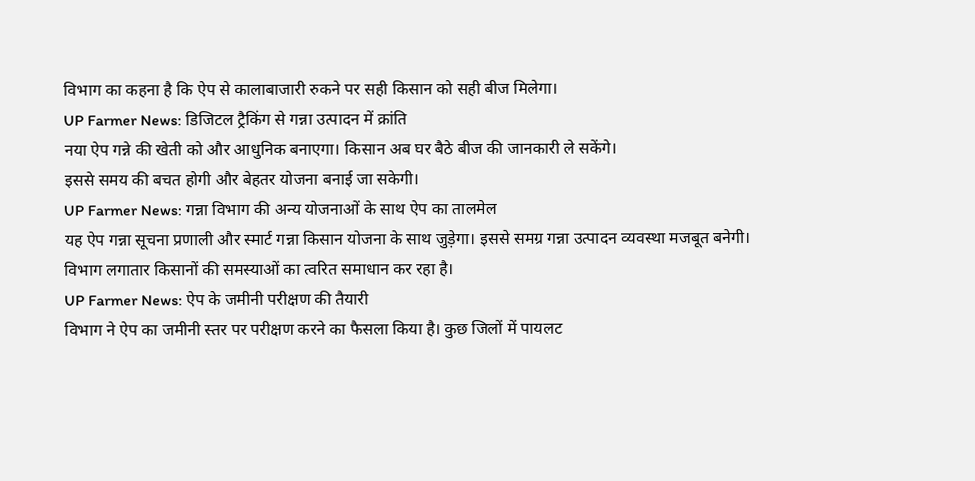विभाग का कहना है कि ऐप से कालाबाजारी रुकने पर सही किसान को सही बीज मिलेगा।
UP Farmer News: डिजिटल ट्रैकिंग से गन्ना उत्पादन में क्रांति
नया ऐप गन्ने की खेती को और आधुनिक बनाएगा। किसान अब घर बैठे बीज की जानकारी ले सकेंगे।
इससे समय की बचत होगी और बेहतर योजना बनाई जा सकेगी।
UP Farmer News: गन्ना विभाग की अन्य योजनाओं के साथ ऐप का तालमेल
यह ऐप गन्ना सूचना प्रणाली और स्मार्ट गन्ना किसान योजना के साथ जुड़ेगा। इससे समग्र गन्ना उत्पादन व्यवस्था मजबूत बनेगी।
विभाग लगातार किसानों की समस्याओं का त्वरित समाधान कर रहा है।
UP Farmer News: ऐप के जमीनी परीक्षण की तैयारी
विभाग ने ऐप का जमीनी स्तर पर परीक्षण करने का फैसला किया है। कुछ जिलों में पायलट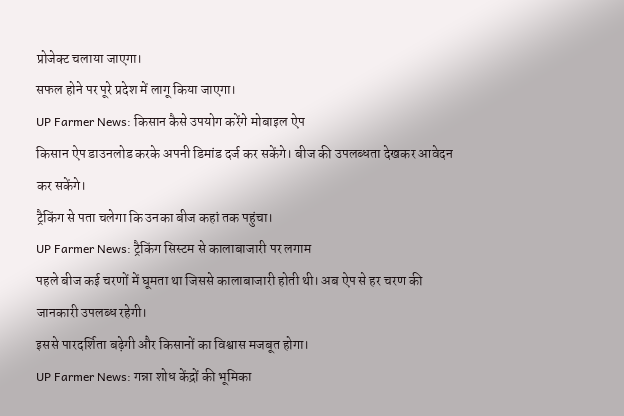प्रोजेक्ट चलाया जाएगा।
सफल होने पर पूरे प्रदेश में लागू किया जाएगा।
UP Farmer News: किसान कैसे उपयोग करेंगे मोबाइल ऐप
किसान ऐप डाउनलोड करके अपनी डिमांड दर्ज कर सकेंगे। बीज की उपलब्धता देखकर आवेदन कर सकेंगे।
ट्रैकिंग से पता चलेगा कि उनका बीज कहां तक पहुंचा।
UP Farmer News: ट्रैकिंग सिस्टम से कालाबाजारी पर लगाम
पहले बीज कई चरणों में घूमता था जिससे कालाबाजारी होती थी। अब ऐप से हर चरण की जानकारी उपलब्ध रहेगी।
इससे पारदर्शिता बढ़ेगी और किसानों का विश्वास मजबूत होगा।
UP Farmer News: गन्ना शोध केंद्रों की भूमिका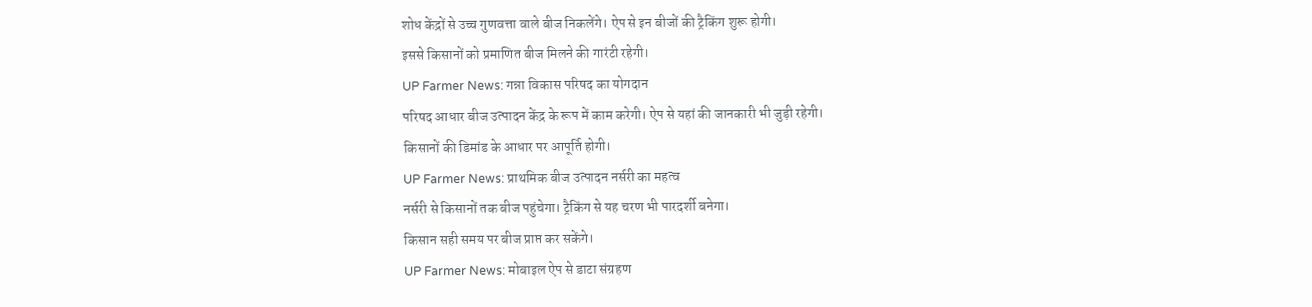शोध केंद्रों से उच्च गुणवत्ता वाले बीज निकलेंगे। ऐप से इन बीजों की ट्रैकिंग शुरू होगी।
इससे किसानों को प्रमाणित बीज मिलने की गारंटी रहेगी।
UP Farmer News: गन्ना विकास परिषद का योगदान
परिषद आधार बीज उत्पादन केंद्र के रूप में काम करेगी। ऐप से यहां की जानकारी भी जुड़ी रहेगी।
किसानों की डिमांड के आधार पर आपूर्ति होगी।
UP Farmer News: प्राथमिक बीज उत्पादन नर्सरी का महत्व
नर्सरी से किसानों तक बीज पहुंचेगा। ट्रैकिंग से यह चरण भी पारदर्शी बनेगा।
किसान सही समय पर बीज प्राप्त कर सकेंगे।
UP Farmer News: मोबाइल ऐप से डाटा संग्रहण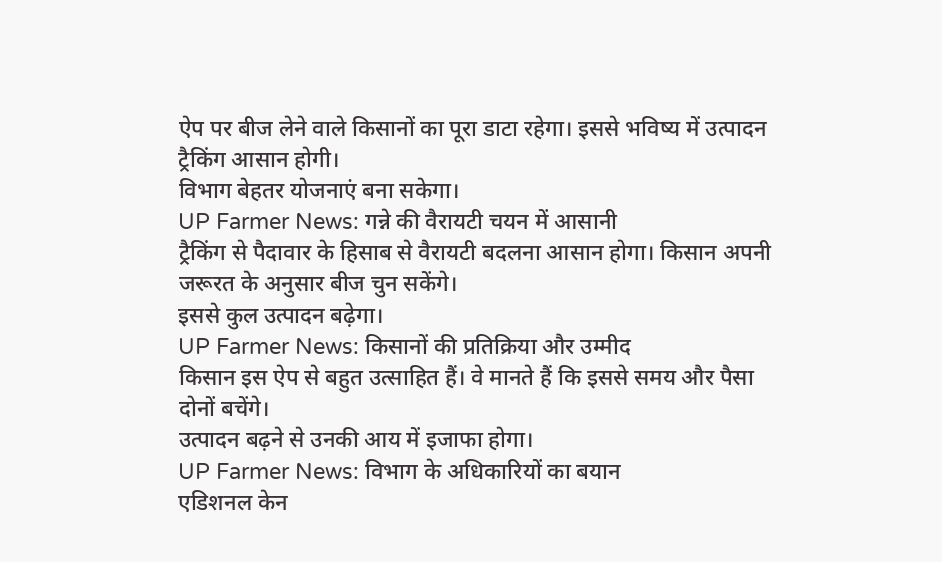ऐप पर बीज लेने वाले किसानों का पूरा डाटा रहेगा। इससे भविष्य में उत्पादन ट्रैकिंग आसान होगी।
विभाग बेहतर योजनाएं बना सकेगा।
UP Farmer News: गन्ने की वैरायटी चयन में आसानी
ट्रैकिंग से पैदावार के हिसाब से वैरायटी बदलना आसान होगा। किसान अपनी जरूरत के अनुसार बीज चुन सकेंगे।
इससे कुल उत्पादन बढ़ेगा।
UP Farmer News: किसानों की प्रतिक्रिया और उम्मीद
किसान इस ऐप से बहुत उत्साहित हैं। वे मानते हैं कि इससे समय और पैसा दोनों बचेंगे।
उत्पादन बढ़ने से उनकी आय में इजाफा होगा।
UP Farmer News: विभाग के अधिकारियों का बयान
एडिशनल केन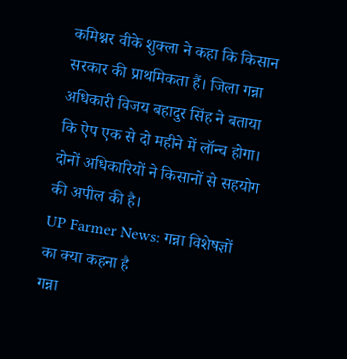कमिश्नर वीके शुक्ला ने कहा कि किसान सरकार की प्राथमिकता हैं। जिला गन्ना अधिकारी विजय बहादुर सिंह ने बताया कि ऐप एक से दो महीने में लॉन्च होगा।
दोनों अधिकारियों ने किसानों से सहयोग की अपील की है।
UP Farmer News: गन्ना विशेषज्ञों का क्या कहना है
गन्ना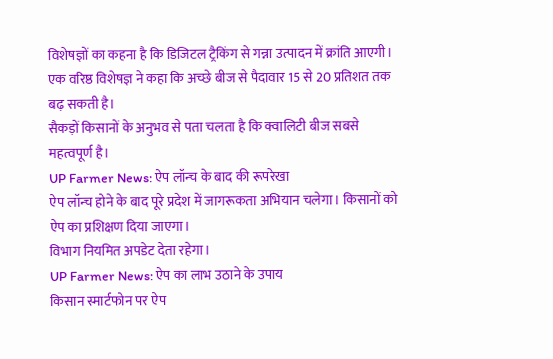विशेषज्ञों का कहना है कि डिजिटल ट्रैकिंग से गन्ना उत्पादन में क्रांति आएगी। एक वरिष्ठ विशेषज्ञ ने कहा कि अच्छे बीज से पैदावार 15 से 20 प्रतिशत तक बढ़ सकती है।
सैकड़ों किसानों के अनुभव से पता चलता है कि क्वालिटी बीज सबसे महत्वपूर्ण है।
UP Farmer News: ऐप लॉन्च के बाद की रूपरेखा
ऐप लॉन्च होने के बाद पूरे प्रदेश में जागरूकता अभियान चलेगा। किसानों को ऐप का प्रशिक्षण दिया जाएगा।
विभाग नियमित अपडेट देता रहेगा।
UP Farmer News: ऐप का लाभ उठाने के उपाय
किसान स्मार्टफोन पर ऐप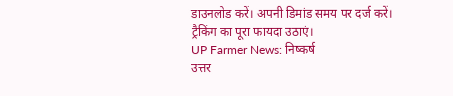डाउनलोड करें। अपनी डिमांड समय पर दर्ज करें।
ट्रैकिंग का पूरा फायदा उठाएं।
UP Farmer News: निष्कर्ष
उत्तर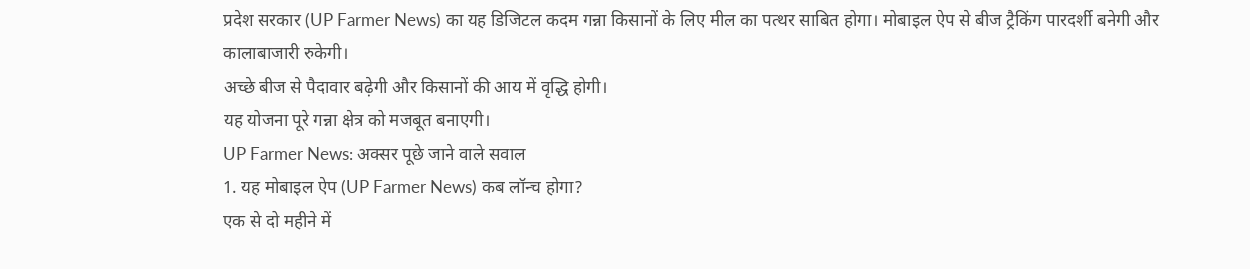प्रदेश सरकार (UP Farmer News) का यह डिजिटल कदम गन्ना किसानों के लिए मील का पत्थर साबित होगा। मोबाइल ऐप से बीज ट्रैकिंग पारदर्शी बनेगी और कालाबाजारी रुकेगी।
अच्छे बीज से पैदावार बढ़ेगी और किसानों की आय में वृद्धि होगी।
यह योजना पूरे गन्ना क्षेत्र को मजबूत बनाएगी।
UP Farmer News: अक्सर पूछे जाने वाले सवाल
1. यह मोबाइल ऐप (UP Farmer News) कब लॉन्च होगा?
एक से दो महीने में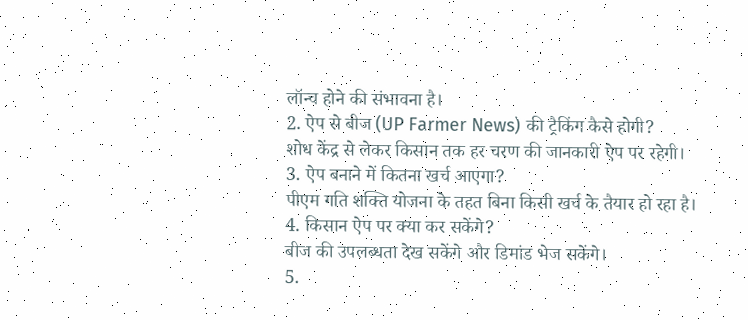लॉन्च होने की संभावना है।
2. ऐप से बीज (UP Farmer News) की ट्रैकिंग कैसे होगी?
शोध केंद्र से लेकर किसान तक हर चरण की जानकारी ऐप पर रहेगी।
3. ऐप बनाने में कितना खर्च आएगा?
पीएम गति शक्ति योजना के तहत बिना किसी खर्च के तैयार हो रहा है।
4. किसान ऐप पर क्या कर सकेंगे?
बीज की उपलब्धता देख सकेंगे और डिमांड भेज सकेंगे।
5.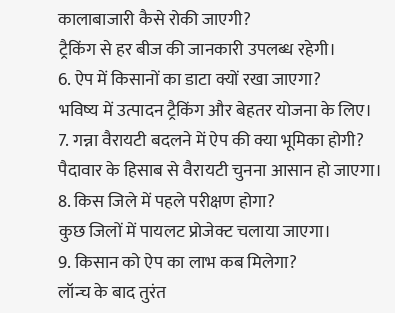कालाबाजारी कैसे रोकी जाएगी?
ट्रैकिंग से हर बीज की जानकारी उपलब्ध रहेगी।
6. ऐप में किसानों का डाटा क्यों रखा जाएगा?
भविष्य में उत्पादन ट्रैकिंग और बेहतर योजना के लिए।
7. गन्ना वैरायटी बदलने में ऐप की क्या भूमिका होगी?
पैदावार के हिसाब से वैरायटी चुनना आसान हो जाएगा।
8. किस जिले में पहले परीक्षण होगा?
कुछ जिलों में पायलट प्रोजेक्ट चलाया जाएगा।
9. किसान को ऐप का लाभ कब मिलेगा?
लॉन्च के बाद तुरंत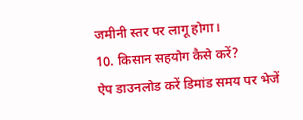जमीनी स्तर पर लागू होगा।
10. किसान सहयोग कैसे करें?
ऐप डाउनलोड करें डिमांड समय पर भेजें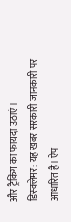और ट्रैकिंग का फायदा उठाएं।
डिस्क्लेमर: यह खबर सरकारी जानकारी पर आधारित है। ऐप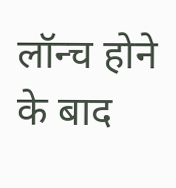लॉन्च होने के बाद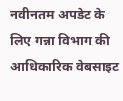नवीनतम अपडेट के लिए गन्ना विभाग की आधिकारिक वेबसाइट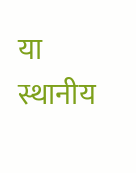या स्थानीय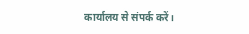कार्यालय से संपर्क करें।